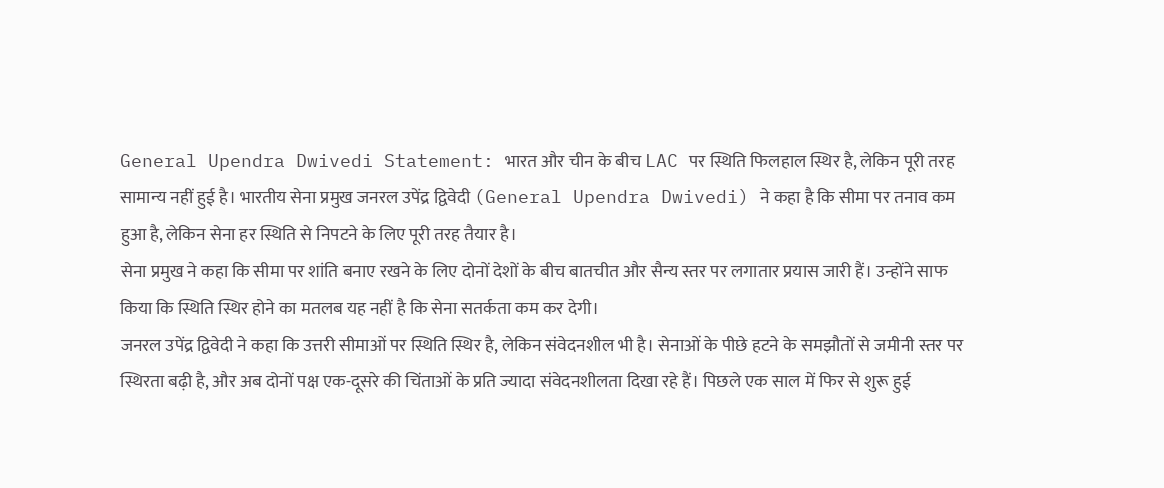General Upendra Dwivedi Statement: भारत और चीन के बीच LAC पर स्थिति फिलहाल स्थिर है, लेकिन पूरी तरह सामान्य नहीं हुई है। भारतीय सेना प्रमुख जनरल उपेंद्र द्विवेदी (General Upendra Dwivedi) ने कहा है कि सीमा पर तनाव कम हुआ है, लेकिन सेना हर स्थिति से निपटने के लिए पूरी तरह तैयार है।
सेना प्रमुख ने कहा कि सीमा पर शांति बनाए रखने के लिए दोनों देशों के बीच बातचीत और सैन्य स्तर पर लगातार प्रयास जारी हैं। उन्होंने साफ किया कि स्थिति स्थिर होने का मतलब यह नहीं है कि सेना सतर्कता कम कर देगी।
जनरल उपेंद्र द्विवेदी ने कहा कि उत्तरी सीमाओं पर स्थिति स्थिर है, लेकिन संवेदनशील भी है। सेनाओं के पीछे हटने के समझौतों से जमीनी स्तर पर स्थिरता बढ़ी है, और अब दोनों पक्ष एक-दूसरे की चिंताओं के प्रति ज्यादा संवेदनशीलता दिखा रहे हैं। पिछले एक साल में फिर से शुरू हुई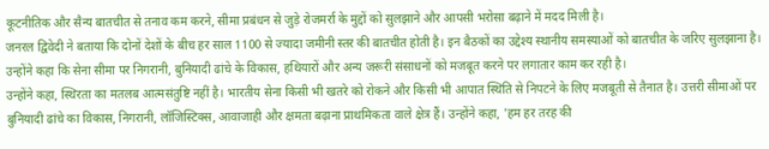कूटनीतिक और सैन्य बातचीत से तनाव कम करने, सीमा प्रबंधन से जुड़े रोजमर्रा के मुद्दों को सुलझाने और आपसी भरोसा बढ़ाने में मदद मिली है।
जनरल द्विवेदी ने बताया कि दोनों देशों के बीच हर साल 1100 से ज्यादा जमीनी स्तर की बातचीत होती है। इन बैठकों का उद्देश्य स्थानीय समस्याओं को बातचीत के जरिए सुलझाना है। उन्होंने कहा कि सेना सीमा पर निगरानी, बुनियादी ढांचे के विकास, हथियारों और अन्य जरूरी संसाधनों को मजबूत करने पर लगातार काम कर रही है।
उन्होंने कहा, स्थिरता का मतलब आत्मसंतुष्टि नहीं है। भारतीय सेना किसी भी खतरे को रोकने और किसी भी आपात स्थिति से निपटने के लिए मजबूती से तैनात है। उत्तरी सीमाओं पर बुनियादी ढांचे का विकास, निगरानी, लॉजिस्टिक्स, आवाजाही और क्षमता बढ़ाना प्राथमिकता वाले क्षेत्र हैं। उन्होंने कहा, 'हम हर तरह की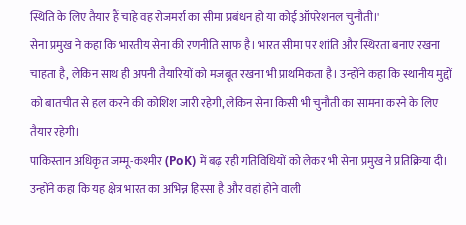स्थिति के लिए तैयार हैं चाहे वह रोजमर्रा का सीमा प्रबंधन हो या कोई ऑपरेशनल चुनौती।'
सेना प्रमुख ने कहा कि भारतीय सेना की रणनीति साफ है। भारत सीमा पर शांति और स्थिरता बनाए रखना चाहता है, लेकिन साथ ही अपनी तैयारियों को मजबूत रखना भी प्राथमिकता है। उन्होंने कहा कि स्थानीय मुद्दों को बातचीत से हल करने की कोशिश जारी रहेगी, लेकिन सेना किसी भी चुनौती का सामना करने के लिए तैयार रहेगी।
पाकिस्तान अधिकृत जम्मू-कश्मीर (PoK) में बढ़ रही गतिविधियों को लेकर भी सेना प्रमुख ने प्रतिक्रिया दी। उन्होंने कहा कि यह क्षेत्र भारत का अभिन्न हिस्सा है और वहां होने वाली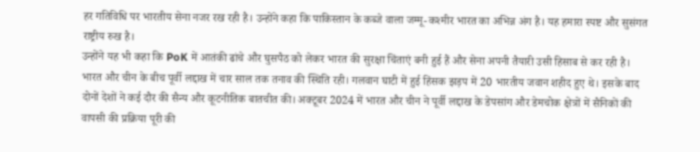हर गतिविधि पर भारतीय सेना नजर रख रही है। उन्होंने कहा कि पाकिस्तान के कब्जे वाला जम्मू-कश्मीर भारत का अभिन्न अंग है। यह हमारा स्पष्ट और सुसंगत राष्ट्रीय रुख है।
उन्होंने यह भी कहा कि PoK में आतंकी ढांचे और घुसपैठ को लेकर भारत की सुरक्षा चिंताएं बनी हुई हैं और सेना अपनी तैयारी उसी हिसाब से कर रही है।
भारत और चीन के बीच पूर्वी लद्दाख में चार साल तक तनाव की स्थिति रही। गलवान घाटी में हुई हिंसक झड़प में 20 भारतीय जवान शहीद हुए थे। इसके बाद दोनों देशों ने कई दौर की सैन्य और कूटनीतिक बातचीत की। अक्टूबर 2024 में भारत और चीन ने पूर्वी लद्दाख के डेपसांग और डेमचोक क्षेत्रों में सैनिकों की वापसी की प्रक्रिया पूरी की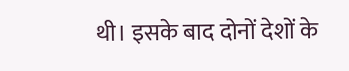थी। इसके बाद दोनों देशों के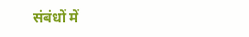संबंधों में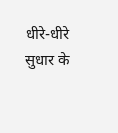धीरे-धीरे सुधार के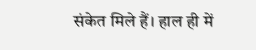संकेत मिले हैं। हाल ही में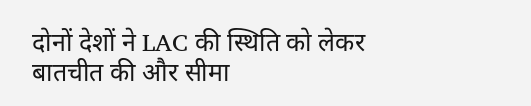दोनों देशों ने LAC की स्थिति को लेकर बातचीत की और सीमा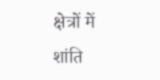क्षेत्रों में शांति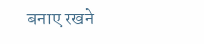बनाए रखने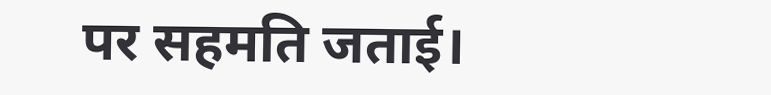पर सहमति जताई।